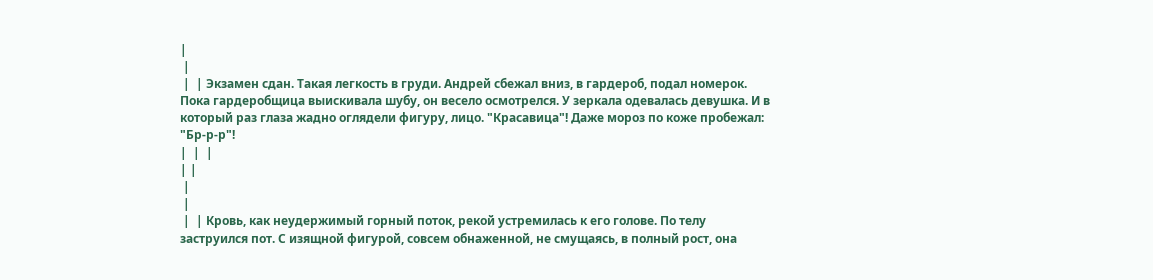|
 |
 |  | Экзамен сдан. Такая легкость в груди. Андрей сбежал вниз, в гардероб, подал номерок. Пока гардеробщица выискивала шубу, он весело осмотрелся. У зеркала одевалась девушка. И в который раз глаза жадно оглядели фигуру, лицо. "Красавица"! Даже мороз по коже пробежал: "Бр-р-р"!
|  |  |
| |
 |
 |
 |  | Кровь, как неудержимый горный поток, рекой устремилась к его голове. По телу заструился пот. С изящной фигурой, совсем обнаженной, не смущаясь, в полный рост, она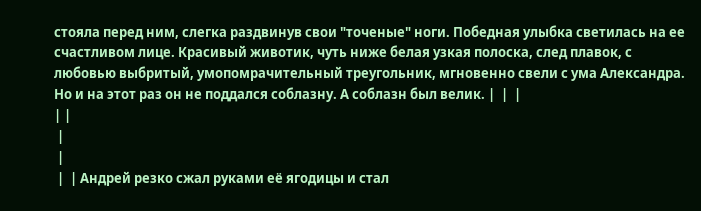стояла перед ним, слегка раздвинув свои "точеные" ноги. Победная улыбка светилась на ее счастливом лице. Красивый животик, чуть ниже белая узкая полоска, след плавок, с любовью выбритый, умопомрачительный треугольник, мгновенно свели с ума Александра. Но и на этот раз он не поддался соблазну. А соблазн был велик. |  |  |
| |
 |
 |
 |  | Андрей резко сжал руками её ягодицы и стал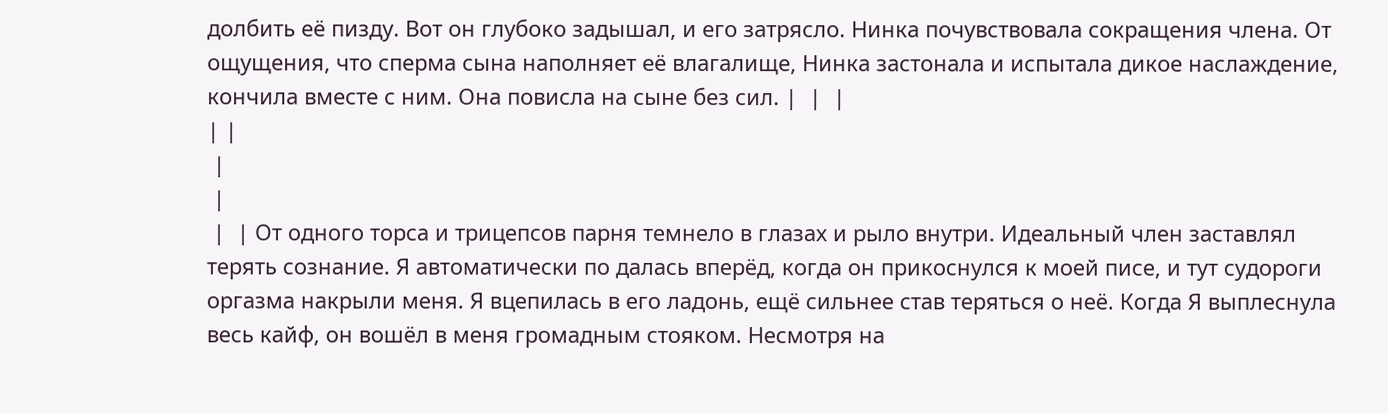долбить её пизду. Вот он глубоко задышал, и его затрясло. Нинка почувствовала сокращения члена. От ощущения, что сперма сына наполняет её влагалище, Нинка застонала и испытала дикое наслаждение, кончила вместе с ним. Она повисла на сыне без сил. |  |  |
| |
 |
 |
 |  | От одного торса и трицепсов парня темнело в глазах и рыло внутри. Идеальный член заставлял терять сознание. Я автоматически по далась вперёд, когда он прикоснулся к моей писе, и тут судороги оргазма накрыли меня. Я вцепилась в его ладонь, ещё сильнее став теряться о неё. Когда Я выплеснула весь кайф, он вошёл в меня громадным стояком. Несмотря на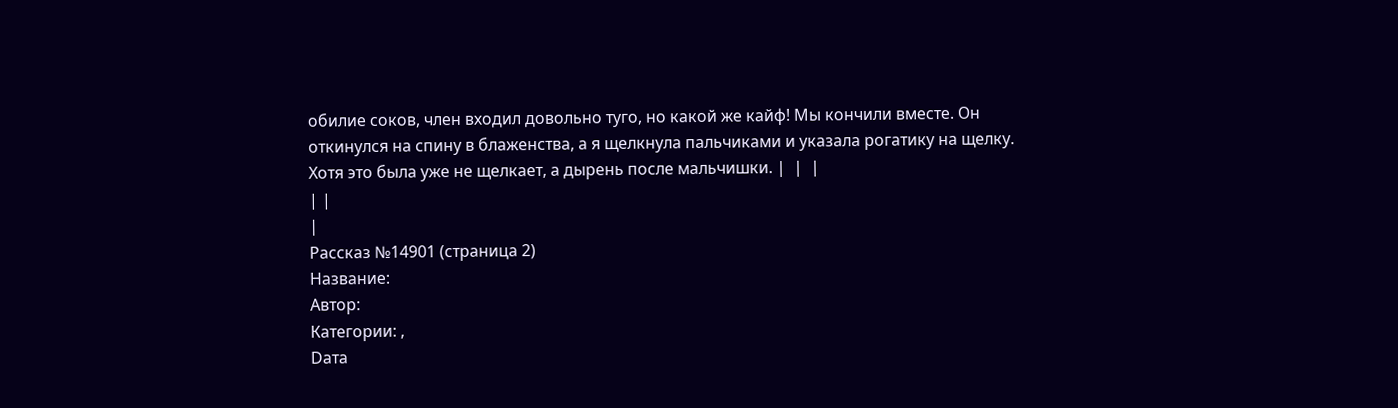обилие соков, член входил довольно туго, но какой же кайф! Мы кончили вместе. Он откинулся на спину в блаженства, а я щелкнула пальчиками и указала рогатику на щелку. Хотя это была уже не щелкает, а дырень после мальчишки. |  |  |
| |
|
Рассказ №14901 (страница 2)
Название:
Автор:
Категории: ,
Dата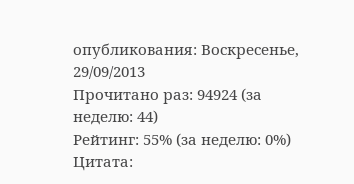опубликования: Воскресенье, 29/09/2013
Прочитано раз: 94924 (за неделю: 44)
Рейтинг: 55% (за неделю: 0%)
Цитата: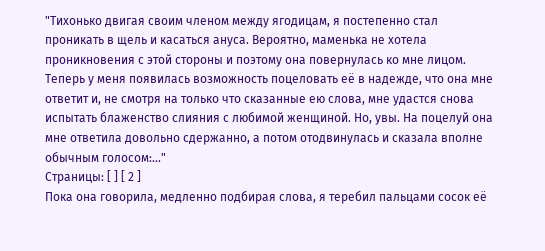"Тихонько двигая своим членом между ягодицам, я постепенно стал проникать в щель и касаться ануса. Вероятно, маменька не хотела проникновения с этой стороны и поэтому она повернулась ко мне лицом. Теперь у меня появилась возможность поцеловать её в надежде, что она мне ответит и, не смотря на только что сказанные ею слова, мне удастся снова испытать блаженство слияния с любимой женщиной. Но, увы. На поцелуй она мне ответила довольно сдержанно, а потом отодвинулась и сказала вполне обычным голосом:..."
Страницы: [ ] [ 2 ]
Пока она говорила, медленно подбирая слова, я теребил пальцами сосок её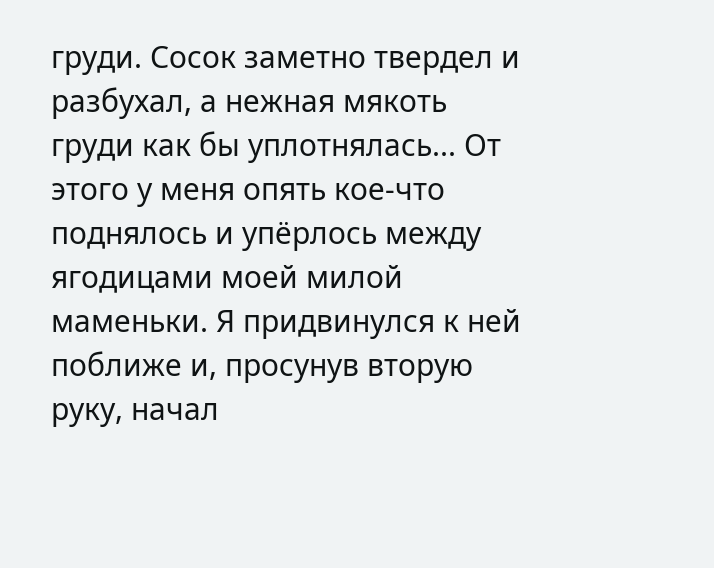груди. Сосок заметно твердел и разбухал, а нежная мякоть груди как бы уплотнялась... От этого у меня опять кое-что поднялось и упёрлось между ягодицами моей милой маменьки. Я придвинулся к ней поближе и, просунув вторую руку, начал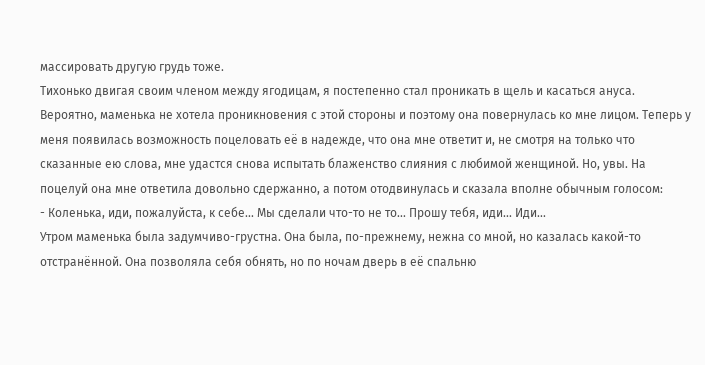массировать другую грудь тоже.
Тихонько двигая своим членом между ягодицам, я постепенно стал проникать в щель и касаться ануса. Вероятно, маменька не хотела проникновения с этой стороны и поэтому она повернулась ко мне лицом. Теперь у меня появилась возможность поцеловать её в надежде, что она мне ответит и, не смотря на только что сказанные ею слова, мне удастся снова испытать блаженство слияния с любимой женщиной. Но, увы. На поцелуй она мне ответила довольно сдержанно, а потом отодвинулась и сказала вполне обычным голосом:
- Коленька, иди, пожалуйста, к себе... Мы сделали что-то не то... Прошу тебя, иди... Иди...
Утром маменька была задумчиво-грустна. Она была, по-прежнему, нежна со мной, но казалась какой-то отстранённой. Она позволяла себя обнять, но по ночам дверь в её спальню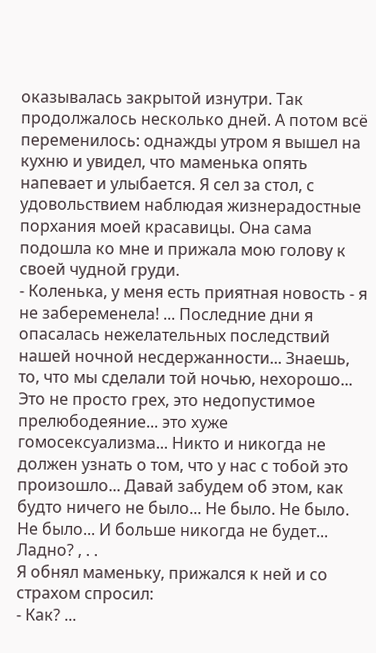оказывалась закрытой изнутри. Так продолжалось несколько дней. А потом всё переменилось: однажды утром я вышел на кухню и увидел, что маменька опять напевает и улыбается. Я сел за стол, с удовольствием наблюдая жизнерадостные порхания моей красавицы. Она сама подошла ко мне и прижала мою голову к своей чудной груди.
- Коленька, у меня есть приятная новость - я не забеременела! ... Последние дни я опасалась нежелательных последствий нашей ночной несдержанности... Знаешь, то, что мы сделали той ночью, нехорошо... Это не просто грех, это недопустимое прелюбодеяние... это хуже гомосексуализма... Никто и никогда не должен узнать о том, что у нас с тобой это произошло... Давай забудем об этом, как будто ничего не было... Не было. Не было. Не было... И больше никогда не будет... Ладно? , . .
Я обнял маменьку, прижался к ней и со страхом спросил:
- Как? ...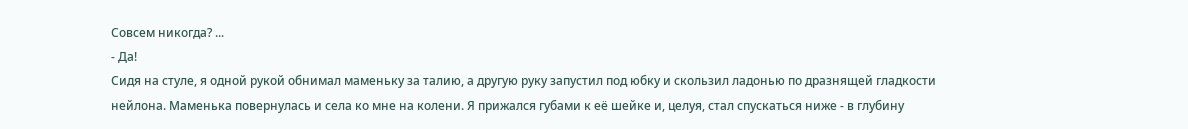Совсем никогда? ...
- Да!
Сидя на стуле, я одной рукой обнимал маменьку за талию, а другую руку запустил под юбку и скользил ладонью по дразнящей гладкости нейлона. Маменька повернулась и села ко мне на колени. Я прижался губами к её шейке и, целуя, стал спускаться ниже - в глубину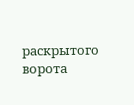раскрытого ворота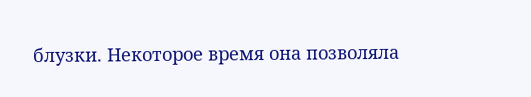блузки. Некоторое время она позволяла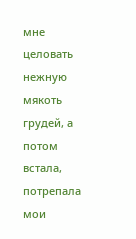мне целовать нежную мякоть грудей, а потом встала, потрепала мои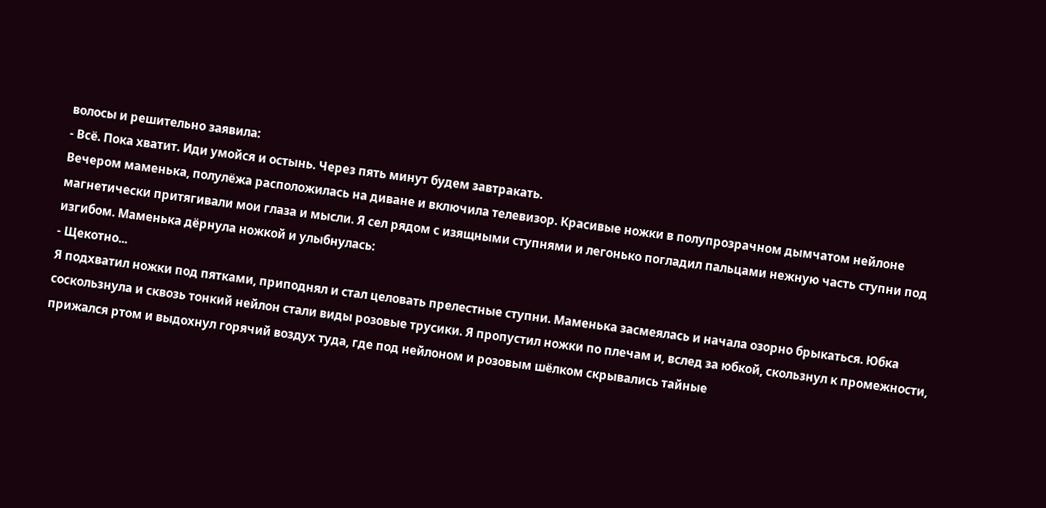волосы и решительно заявила:
- Всё. Пока хватит. Иди умойся и остынь. Через пять минут будем завтракать.
Вечером маменька, полулёжа расположилась на диване и включила телевизор. Красивые ножки в полупрозрачном дымчатом нейлоне магнетически притягивали мои глаза и мысли. Я сел рядом с изящными ступнями и легонько погладил пальцами нежную часть ступни под изгибом. Маменька дёрнула ножкой и улыбнулась:
- Щекотно...
Я подхватил ножки под пятками, приподнял и стал целовать прелестные ступни. Маменька засмеялась и начала озорно брыкаться. Юбка соскользнула и сквозь тонкий нейлон стали виды розовые трусики. Я пропустил ножки по плечам и, вслед за юбкой, скользнул к промежности, прижался ртом и выдохнул горячий воздух туда, где под нейлоном и розовым шёлком скрывались тайные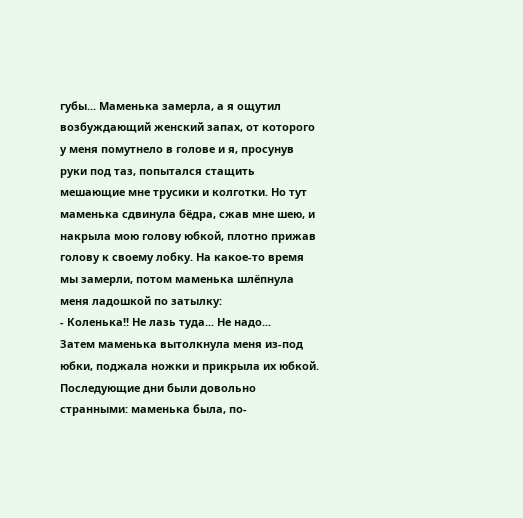губы... Маменька замерла, а я ощутил возбуждающий женский запах, от которого у меня помутнело в голове и я, просунув руки под таз, попытался стащить мешающие мне трусики и колготки. Но тут маменька сдвинула бёдра, сжав мне шею, и накрыла мою голову юбкой, плотно прижав голову к своему лобку. На какое-то время мы замерли, потом маменька шлёпнула меня ладошкой по затылку:
- Коленька!! Не лазь туда... Не надо...
Затем маменька вытолкнула меня из-под юбки, поджала ножки и прикрыла их юбкой.
Последующие дни были довольно странными: маменька была, по-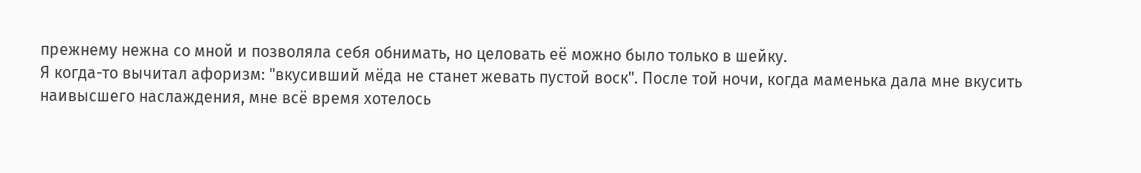прежнему нежна со мной и позволяла себя обнимать, но целовать её можно было только в шейку.
Я когда-то вычитал афоризм: "вкусивший мёда не станет жевать пустой воск". После той ночи, когда маменька дала мне вкусить наивысшего наслаждения, мне всё время хотелось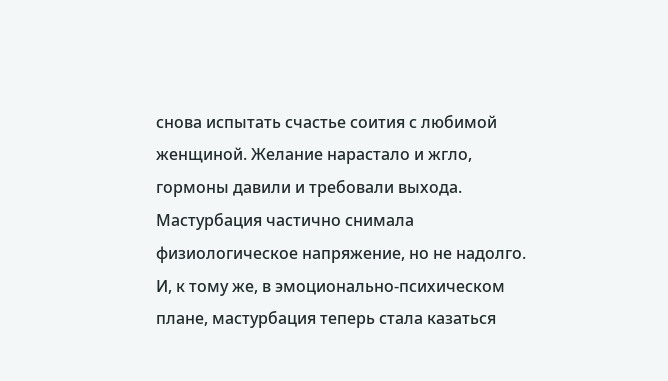снова испытать счастье соития с любимой женщиной. Желание нарастало и жгло, гормоны давили и требовали выхода. Мастурбация частично снимала физиологическое напряжение, но не надолго. И, к тому же, в эмоционально-психическом плане, мастурбация теперь стала казаться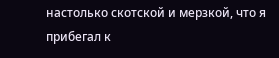настолько скотской и мерзкой, что я прибегал к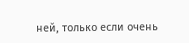ней, только если очень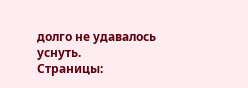долго не удавалось уснуть.
Страницы: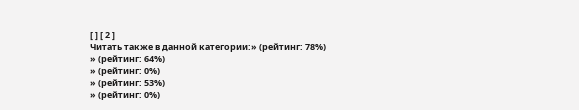[ ] [ 2 ]
Читать также в данной категории:» (рейтинг: 78%)
» (рейтинг: 64%)
» (рейтинг: 0%)
» (рейтинг: 53%)
» (рейтинг: 0%)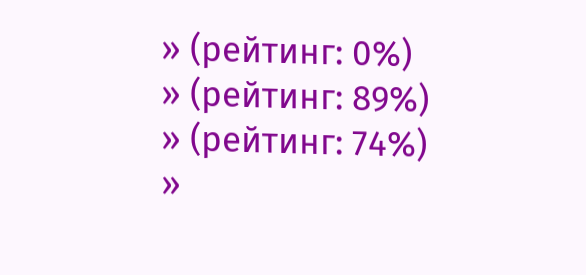» (рейтинг: 0%)
» (рейтинг: 89%)
» (рейтинг: 74%)
»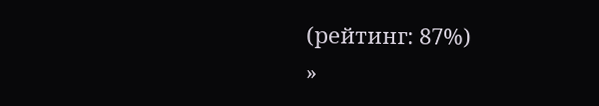(рейтинг: 87%)
»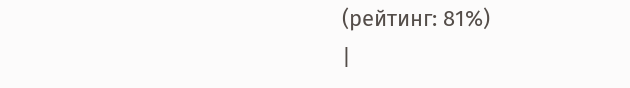(рейтинг: 81%)
|